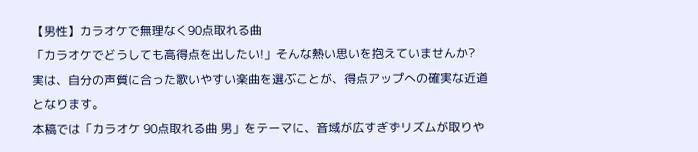【男性】カラオケで無理なく90点取れる曲
「カラオケでどうしても高得点を出したい!」そんな熱い思いを抱えていませんか?
実は、自分の声質に合った歌いやすい楽曲を選ぶことが、得点アップへの確実な近道となります。
本稿では「カラオケ 90点取れる曲 男」をテーマに、音域が広すぎずリズムが取りや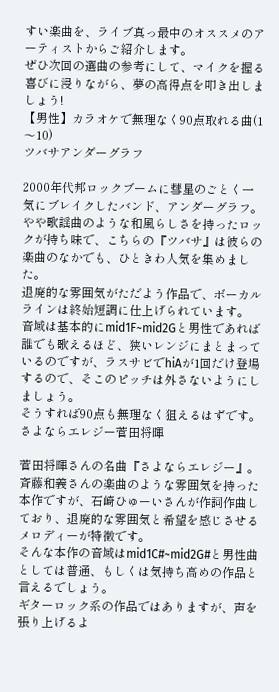すい楽曲を、ライブ真っ最中のオススメのアーティストからご紹介します。
ぜひ次回の選曲の参考にして、マイクを握る喜びに浸りながら、夢の高得点を叩き出しましょう!
【男性】カラオケで無理なく90点取れる曲(1〜10)
ツバサアンダーグラフ

2000年代邦ロックブームに彗星のごとく一気にブレイクしたバンド、アンダーグラフ。
やや歌謡曲のような和風らしさを持ったロックが持ち味で、こちらの『ツバサ』は彼らの楽曲のなかでも、ひときわ人気を集めました。
退廃的な雰囲気がただよう作品で、ボーカルラインは終始短調に仕上げられています。
音域は基本的にmid1F~mid2Gと男性であれば誰でも歌えるほど、狭いレンジにまとまっているのですが、ラスサビでhiAが1回だけ登場するので、そこのピッチは外さないようにしましょう。
そうすれば90点も無理なく狙えるはずです。
さよならエレジー菅田将暉

菅田将暉さんの名曲『さよならエレジー』。
斉藤和義さんの楽曲のような雰囲気を持った本作ですが、石崎ひゅーいさんが作詞作曲しており、退廃的な雰囲気と希望を感じさせるメロディーが特徴です。
そんな本作の音域はmid1C#~mid2G#と男性曲としては普通、もしくは気持ち高めの作品と言えるでしょう。
ギターロック系の作品ではありますが、声を張り上げるよ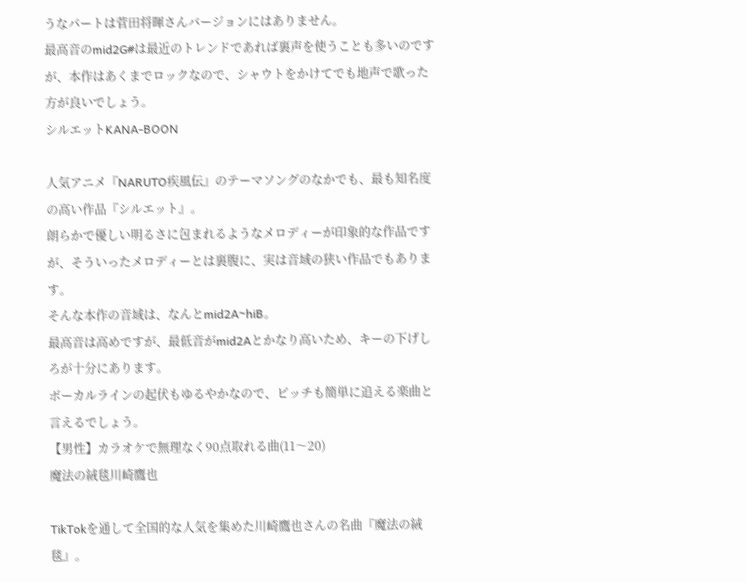うなパートは菅田将暉さんバージョンにはありません。
最高音のmid2G#は最近のトレンドであれば裏声を使うことも多いのですが、本作はあくまでロックなので、シャウトをかけてでも地声で歌った方が良いでしょう。
シルエットKANA-BOON

人気アニメ『NARUTO疾風伝』のテーマソングのなかでも、最も知名度の高い作品『シルエット』。
朗らかで優しい明るさに包まれるようなメロディーが印象的な作品ですが、そういったメロディーとは裏腹に、実は音域の狭い作品でもあります。
そんな本作の音域は、なんとmid2A~hiB。
最高音は高めですが、最低音がmid2Aとかなり高いため、キーの下げしろが十分にあります。
ボーカルラインの起伏もゆるやかなので、ピッチも簡単に追える楽曲と言えるでしょう。
【男性】カラオケで無理なく90点取れる曲(11〜20)
魔法の絨毯川崎鷹也

TikTokを通して全国的な人気を集めた川崎鷹也さんの名曲『魔法の絨毯』。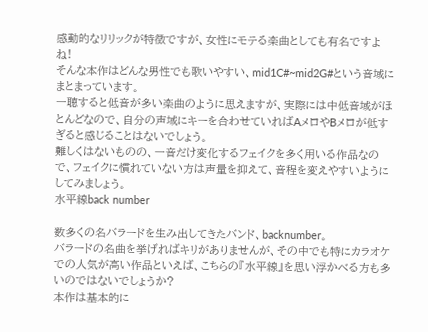感動的なリリックが特徴ですが、女性にモテる楽曲としても有名ですよね!
そんな本作はどんな男性でも歌いやすい、mid1C#~mid2G#という音域にまとまっています。
一聴すると低音が多い楽曲のように思えますが、実際には中低音域がほとんどなので、自分の声域にキーを合わせていればAメロやBメロが低すぎると感じることはないでしょう。
難しくはないものの、一音だけ変化するフェイクを多く用いる作品なので、フェイクに慣れていない方は声量を抑えて、音程を変えやすいようにしてみましょう。
水平線back number

数多くの名バラードを生み出してきたバンド、backnumber。
バラードの名曲を挙げればキリがありませんが、その中でも特にカラオケでの人気が高い作品といえば、こちらの『水平線』を思い浮かべる方も多いのではないでしょうか?
本作は基本的に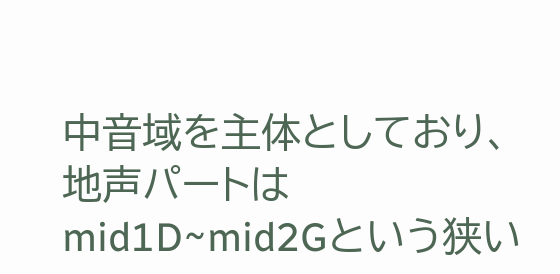中音域を主体としており、地声パートはmid1D~mid2Gという狭い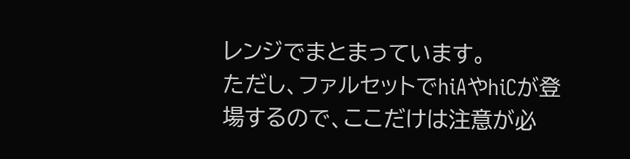レンジでまとまっています。
ただし、ファルセットでhiAやhiCが登場するので、ここだけは注意が必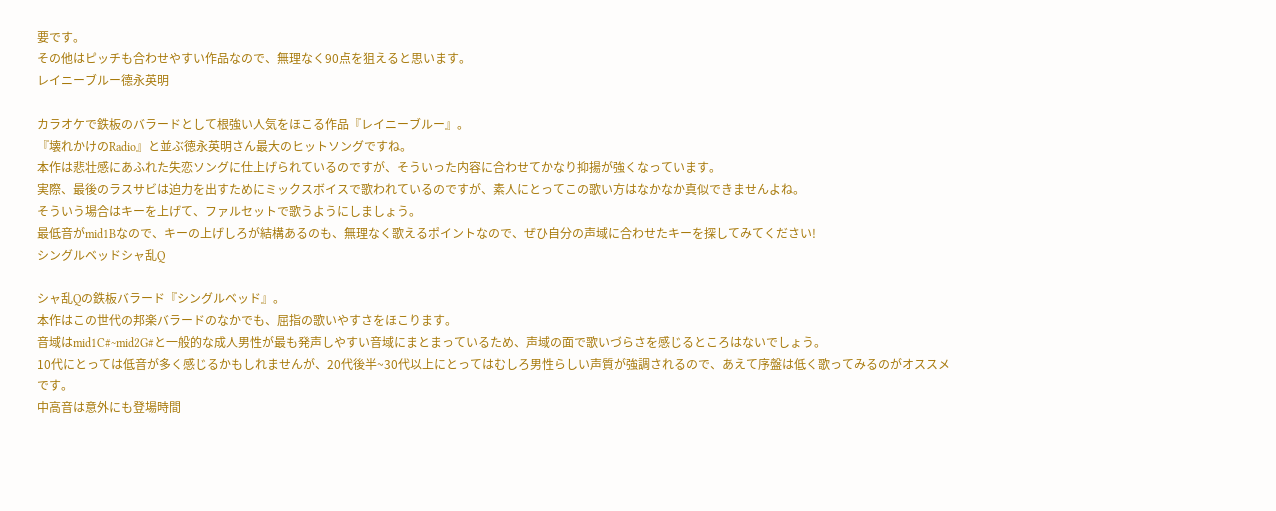要です。
その他はピッチも合わせやすい作品なので、無理なく90点を狙えると思います。
レイニーブルー德永英明

カラオケで鉄板のバラードとして根強い人気をほこる作品『レイニーブルー』。
『壊れかけのRadio』と並ぶ徳永英明さん最大のヒットソングですね。
本作は悲壮感にあふれた失恋ソングに仕上げられているのですが、そういった内容に合わせてかなり抑揚が強くなっています。
実際、最後のラスサビは迫力を出すためにミックスボイスで歌われているのですが、素人にとってこの歌い方はなかなか真似できませんよね。
そういう場合はキーを上げて、ファルセットで歌うようにしましょう。
最低音がmid1Bなので、キーの上げしろが結構あるのも、無理なく歌えるポイントなので、ぜひ自分の声域に合わせたキーを探してみてください!
シングルベッドシャ乱Q

シャ乱Qの鉄板バラード『シングルベッド』。
本作はこの世代の邦楽バラードのなかでも、屈指の歌いやすさをほこります。
音域はmid1C#~mid2G#と一般的な成人男性が最も発声しやすい音域にまとまっているため、声域の面で歌いづらさを感じるところはないでしょう。
10代にとっては低音が多く感じるかもしれませんが、20代後半~30代以上にとってはむしろ男性らしい声質が強調されるので、あえて序盤は低く歌ってみるのがオススメです。
中高音は意外にも登場時間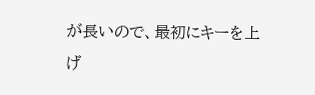が長いので、最初にキーを上げ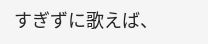すぎずに歌えば、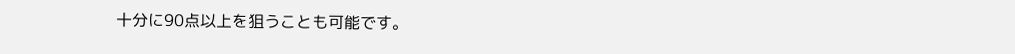十分に90点以上を狙うことも可能です。